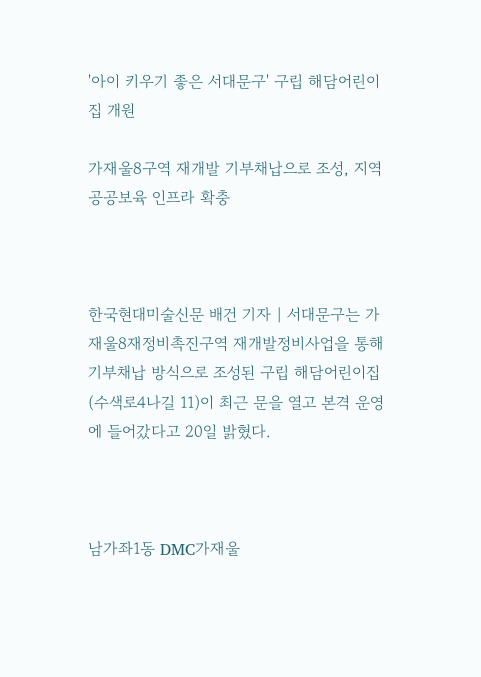'아이 키우기 좋은 서대문구' 구립 해담어린이집 개원

가재울8구역 재개발 기부채납으로 조성, 지역 공공보육 인프라 확충



한국현대미술신문 배건 기자 | 서대문구는 가재울8재정비촉진구역 재개발정비사업을 통해 기부채납 방식으로 조성된 구립 해담어린이집(수색로4나길 11)이 최근 문을 열고 본격 운영에 들어갔다고 20일 밝혔다.



남가좌1동 DMC가재울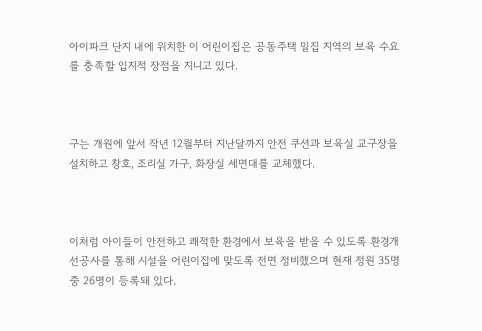아이파크 단지 내에 위치한 이 어린이집은 공동주택 밀집 지역의 보육 수요를 충족할 입지적 장점을 지니고 있다.



구는 개원에 앞서 작년 12월부터 지난달까지 안전 쿠션과 보육실 교구장을 설치하고 창호, 조리실 가구, 화장실 세면대를 교체했다.



이처럼 아이들이 안전하고 쾌적한 환경에서 보육을 받을 수 있도록 환경개선공사를 통해 시설을 어린이집에 맞도록 전면 정비했으며 현재 정원 35명 중 26명이 등록돼 있다.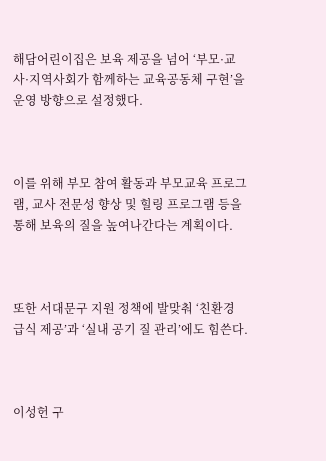해담어린이집은 보육 제공을 넘어 ‘부모·교사·지역사회가 함께하는 교육공동체 구현’을 운영 방향으로 설정했다.



이를 위해 부모 참여 활동과 부모교육 프로그램, 교사 전문성 향상 및 힐링 프로그램 등을 통해 보육의 질을 높여나간다는 계획이다.



또한 서대문구 지원 정책에 발맞춰 ‘친환경 급식 제공’과 ‘실내 공기 질 관리’에도 힘쓴다.



이성헌 구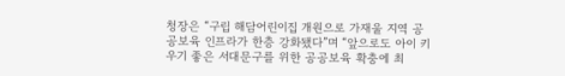청장은 “구립 해담어린이집 개원으로 가재울 지역 공공보육 인프라가 한층 강화됐다”며 “앞으로도 아이 키우기 좋은 서대문구를 위한 공공보육 확충에 최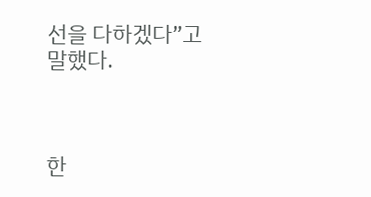선을 다하겠다”고 말했다.



한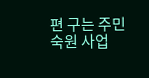편 구는 주민 숙원 사업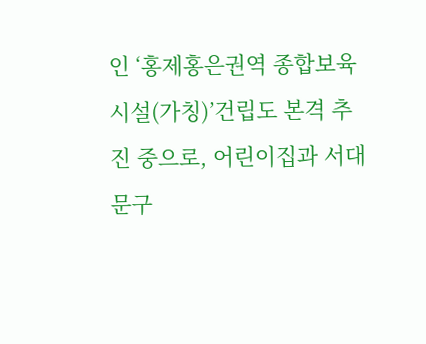인 ‘홍제홍은권역 종합보육시설(가칭)’건립도 본격 추진 중으로, 어린이집과 서대문구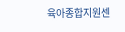육아종합지원센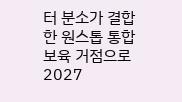터 분소가 결합한 원스톱 통합 보육 거점으로 2027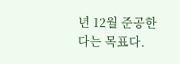년 12월 준공한다는 목표다.